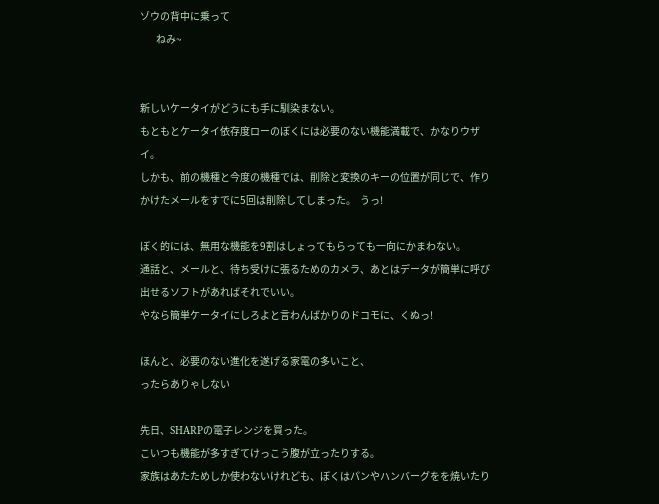ゾウの背中に乗って
        ねみ~


新しいケータイがどうにも手に馴染まない。
もともとケータイ依存度ローのぼくには必要のない機能満載で、かなりウザイ。
しかも、前の機種と今度の機種では、削除と変換のキーの位置が同じで、作りかけたメールをすでに5回は削除してしまった。  うっ!

ぼく的には、無用な機能を9割はしょってもらっても一向にかまわない。
通話と、メールと、待ち受けに張るためのカメラ、あとはデータが簡単に呼び出せるソフトがあればそれでいい。
やなら簡単ケータイにしろよと言わんばかりのドコモに、くぬっ!

ほんと、必要のない進化を遂げる家電の多いこと、
ったらありゃしない

先日、SHARPの電子レンジを買った。
こいつも機能が多すぎてけっこう腹が立ったりする。
家族はあたためしか使わないけれども、ぼくはパンやハンバーグをを焼いたり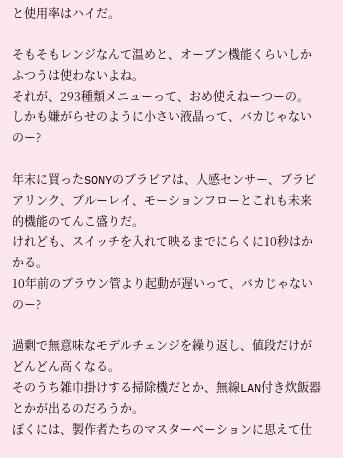と使用率はハイだ。

そもそもレンジなんて温めと、オーブン機能くらいしかふつうは使わないよね。
それが、293種類メニューって、おめ使えねーつーの。
しかも嫌がらせのように小さい液晶って、バカじゃないのー?

年末に買ったSONYのブラビアは、人感センサー、ブラビアリンク、ブルーレイ、モーションフローとこれも未来的機能のてんこ盛りだ。
けれども、スイッチを入れて映るまでにらくに10秒はかかる。
10年前のブラウン管より起動が遅いって、バカじゃないのー?

過剰で無意味なモデルチェンジを繰り返し、値段だけがどんどん高くなる。
そのうち雑巾掛けする掃除機だとか、無線LAN付き炊飯器とかが出るのだろうか。
ぼくには、製作者たちのマスターベーションに思えて仕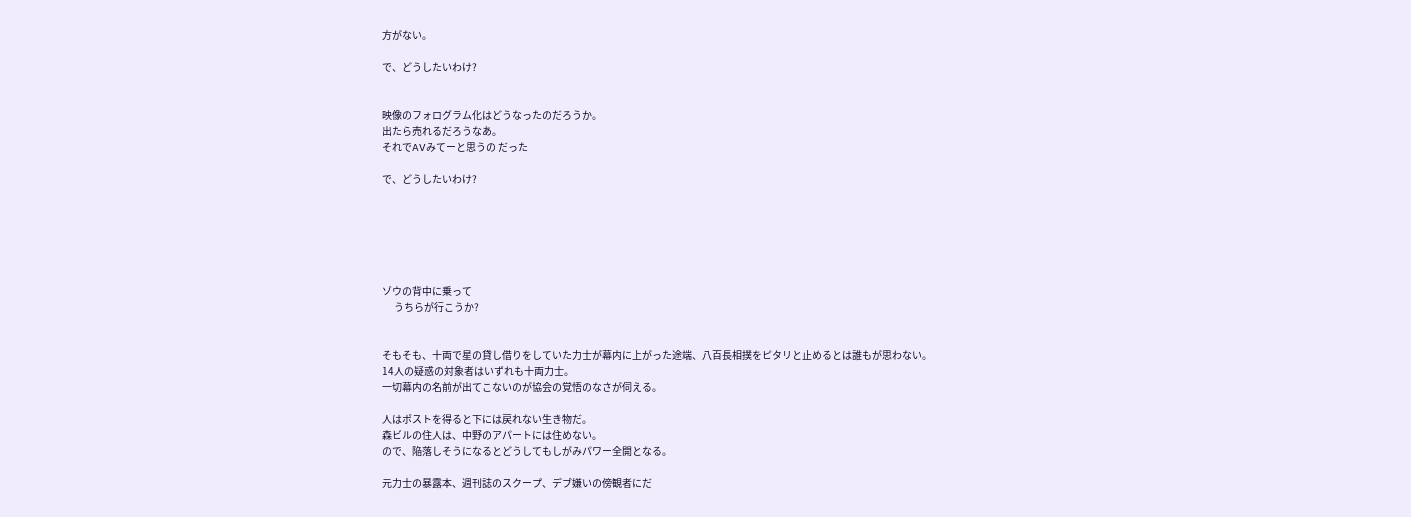方がない。

で、どうしたいわけ?


映像のフォログラム化はどうなったのだろうか。
出たら売れるだろうなあ。
それでAVみてーと思うの だった

で、どうしたいわけ?






ゾウの背中に乗って
      うちらが行こうか?


そもそも、十両で星の貸し借りをしていた力士が幕内に上がった途端、八百長相撲をピタリと止めるとは誰もが思わない。
14人の疑惑の対象者はいずれも十両力士。
一切幕内の名前が出てこないのが協会の覚悟のなさが伺える。

人はポストを得ると下には戻れない生き物だ。
森ビルの住人は、中野のアパートには住めない。
ので、陥落しそうになるとどうしてもしがみパワー全開となる。

元力士の暴露本、週刊誌のスクープ、デブ嫌いの傍観者にだ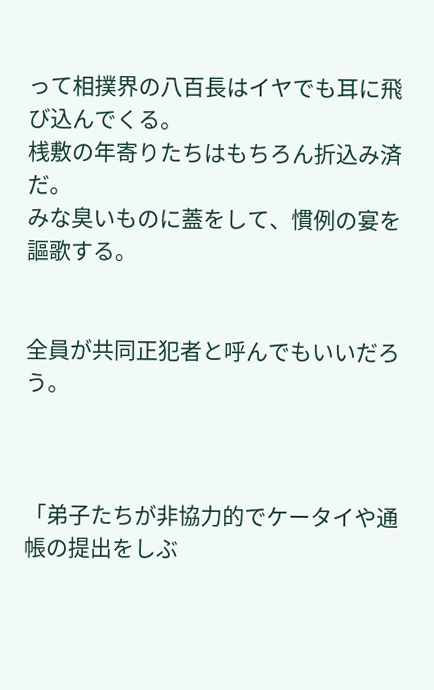って相撲界の八百長はイヤでも耳に飛び込んでくる。
桟敷の年寄りたちはもちろん折込み済だ。
みな臭いものに蓋をして、慣例の宴を謳歌する。


全員が共同正犯者と呼んでもいいだろう。



「弟子たちが非協力的でケータイや通帳の提出をしぶ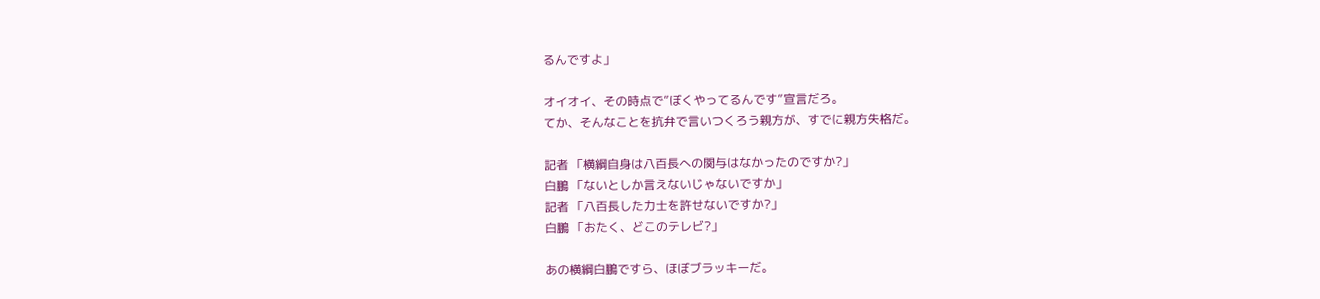るんですよ」

オイオイ、その時点で”ぼくやってるんです”宣言だろ。
てか、そんなことを抗弁で言いつくろう親方が、すでに親方失格だ。

記者 「横綱自身は八百長への関与はなかったのですか?」
白鵬 「ないとしか言えないじゃないですか」
記者 「八百長した力士を許せないですか?」
白鵬 「おたく、どこのテレビ?」

あの横綱白鵬ですら、ほぼブラッキーだ。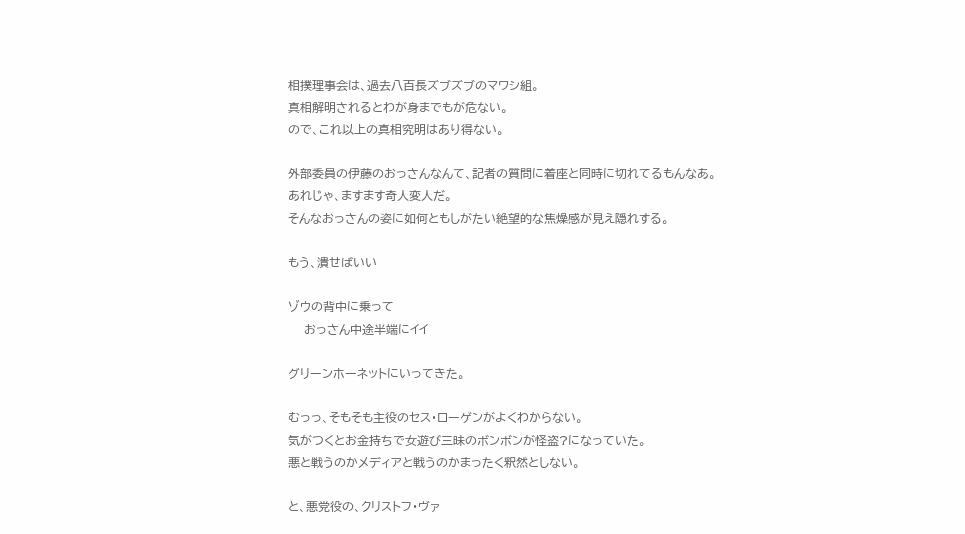相撲理事会は、過去八百長ズブズブのマワシ組。
真相解明されるとわが身までもが危ない。
ので、これ以上の真相究明はあり得ない。

外部委員の伊藤のおっさんなんて、記者の質問に着座と同時に切れてるもんなあ。
あれじゃ、ますます奇人変人だ。
そんなおっさんの姿に如何ともしがたい絶望的な焦燥感が見え隠れする。

もう、潰せばいい

ゾウの背中に乗って
    おっさん中途半端にイイ

グリーンホーネットにいってきた。

むっっ、そもそも主役のセス・ローゲンがよくわからない。
気がつくとお金持ちで女遊び三昧のボンボンが怪盗?になっていた。
悪と戦うのかメディアと戦うのかまったく釈然としない。

と、悪党役の、クリストフ・ヴァ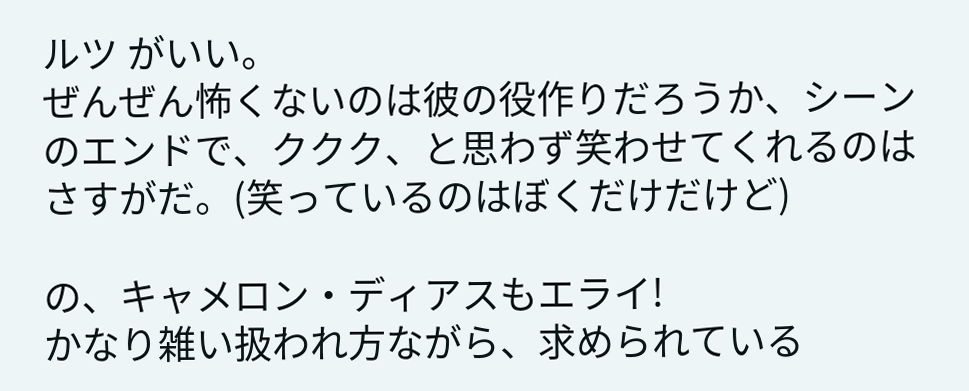ルツ がいい。
ぜんぜん怖くないのは彼の役作りだろうか、シーンのエンドで、ククク、と思わず笑わせてくれるのはさすがだ。(笑っているのはぼくだけだけど)

の、キャメロン・ディアスもエライ!
かなり雑い扱われ方ながら、求められている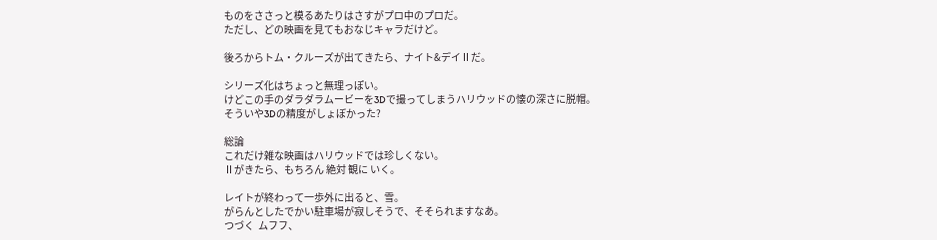ものをささっと模るあたりはさすがプロ中のプロだ。
ただし、どの映画を見てもおなじキャラだけど。

後ろからトム・クルーズが出てきたら、ナイト&デイⅡだ。

シリーズ化はちょっと無理っぽい。
けどこの手のダラダラムービーを3Dで撮ってしまうハリウッドの懐の深さに脱帽。
そういや3Dの精度がしょぼかった?

総論
これだけ雑な映画はハリウッドでは珍しくない。
Ⅱがきたら、もちろん 絶対 観に いく。

レイトが終わって一歩外に出ると、雪。
がらんとしたでかい駐車場が寂しそうで、そそられますなあ。
つづく  ムフフ、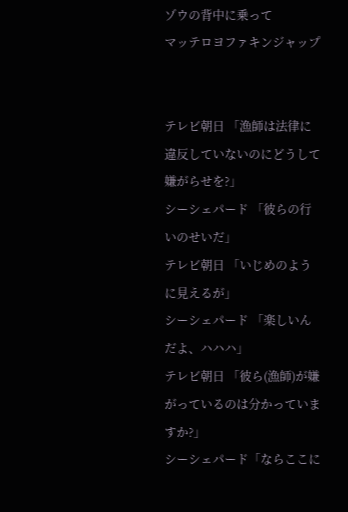ゾウの背中に乗って
マッテロヨファキンジャップ


テレビ朝日 「漁師は法律に違反していないのにどうして嫌がらせを?」
シーシェパード 「彼らの行いのせいだ」
テレビ朝日 「いじめのように見えるが」
シーシェパード 「楽しいんだよ、ハハハ」
テレビ朝日 「彼ら(漁師)が嫌がっているのは分かっていますか?」
シーシェパード「ならここに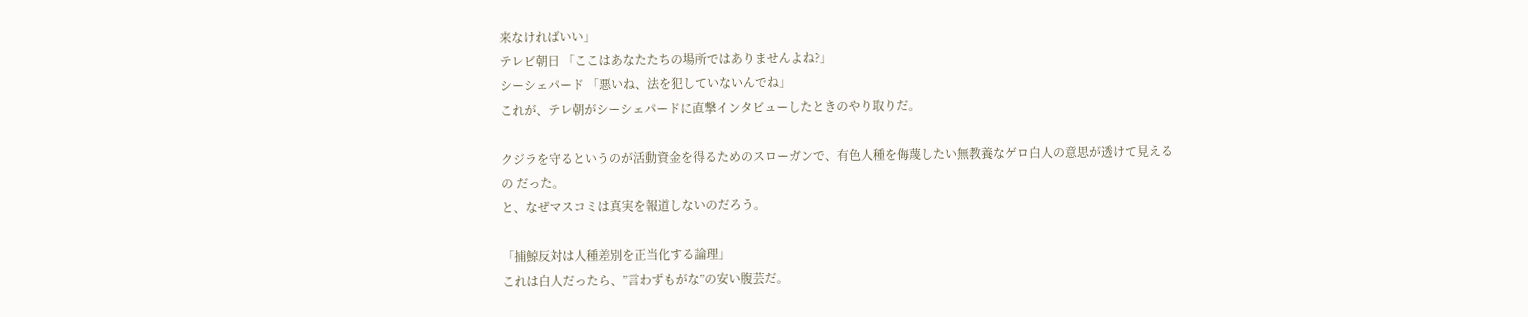来なければいい」
テレビ朝日 「ここはあなたたちの場所ではありませんよね?」
シーシェパード 「悪いね、法を犯していないんでね」
これが、テレ朝がシーシェパードに直撃インタビューしたときのやり取りだ。

クジラを守るというのが活動資金を得るためのスローガンで、有色人種を侮蔑したい無教養なゲロ白人の意思が透けて見えるの だった。
と、なぜマスコミは真実を報道しないのだろう。

「捕鯨反対は人種差別を正当化する論理」
これは白人だったら、”言わずもがな”の安い腹芸だ。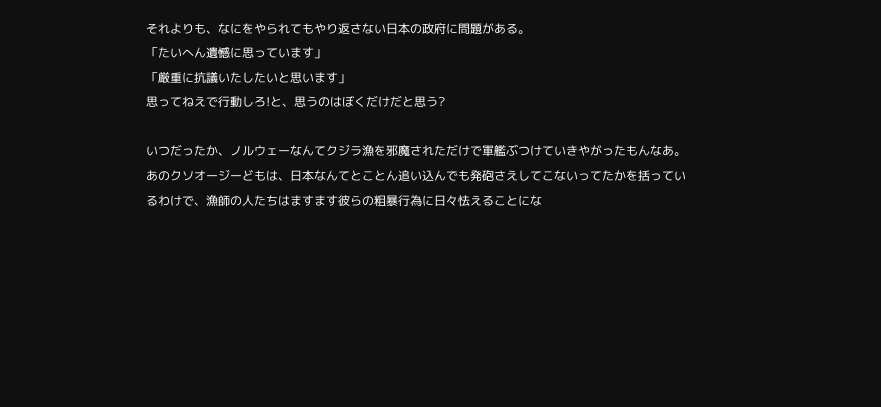それよりも、なにをやられてもやり返さない日本の政府に問題がある。
「たいへん遺憾に思っています」
「厳重に抗議いたしたいと思います」
思ってねえで行動しろ!と、思うのはぼくだけだと思う?

いつだったか、ノルウェーなんてクジラ漁を邪魔されただけで軍艦ぶつけていきやがったもんなあ。
あのクソオージーどもは、日本なんてとことん追い込んでも発砲さえしてこないってたかを括っているわけで、漁師の人たちはますます彼らの粗暴行為に日々怯えることにな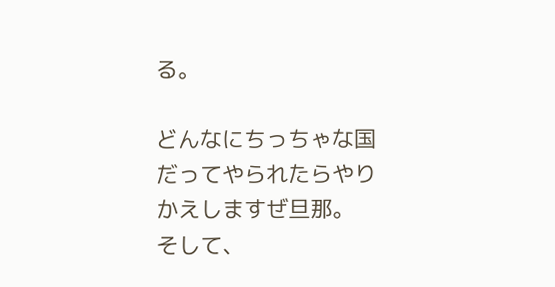る。

どんなにちっちゃな国だってやられたらやりかえしますぜ旦那。
そして、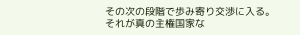その次の段階で歩み寄り交渉に入る。
それが真の主権国家な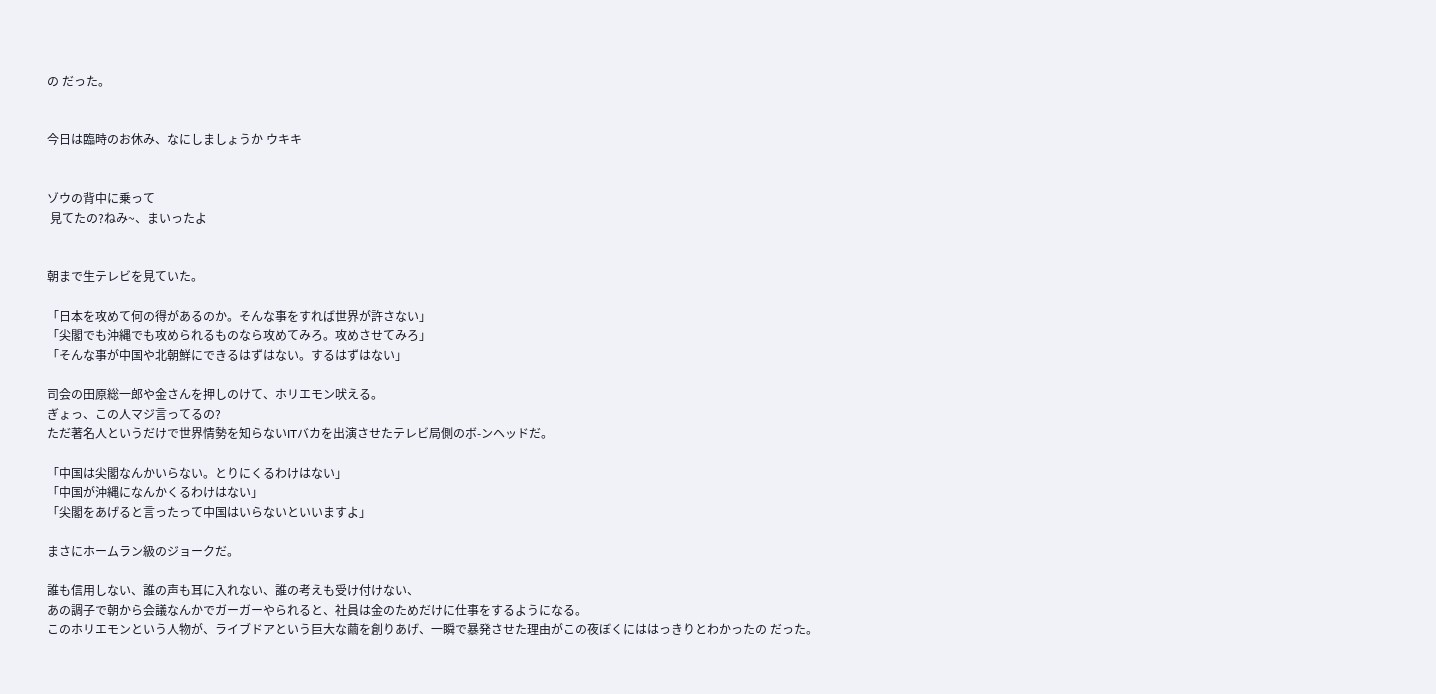の だった。


今日は臨時のお休み、なにしましょうか ウキキ


ゾウの背中に乗って
 見てたの?ねみ~、まいったよ


朝まで生テレビを見ていた。

「日本を攻めて何の得があるのか。そんな事をすれば世界が許さない」
「尖閣でも沖縄でも攻められるものなら攻めてみろ。攻めさせてみろ」
「そんな事が中国や北朝鮮にできるはずはない。するはずはない」

司会の田原総一郎や金さんを押しのけて、ホリエモン吠える。
ぎょっ、この人マジ言ってるの?
ただ著名人というだけで世界情勢を知らないITバカを出演させたテレビ局側のボ-ンヘッドだ。

「中国は尖閣なんかいらない。とりにくるわけはない」
「中国が沖縄になんかくるわけはない」
「尖閣をあげると言ったって中国はいらないといいますよ」

まさにホームラン級のジョークだ。

誰も信用しない、誰の声も耳に入れない、誰の考えも受け付けない、
あの調子で朝から会議なんかでガーガーやられると、社員は金のためだけに仕事をするようになる。
このホリエモンという人物が、ライブドアという巨大な繭を創りあげ、一瞬で暴発させた理由がこの夜ぼくにははっきりとわかったの だった。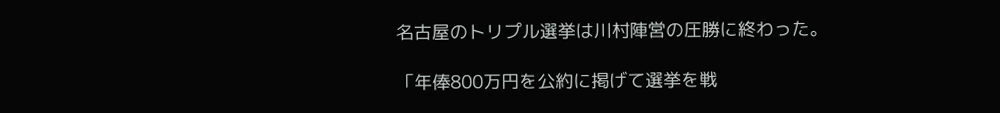名古屋のトリプル選挙は川村陣営の圧勝に終わった。

「年俸800万円を公約に掲げて選挙を戦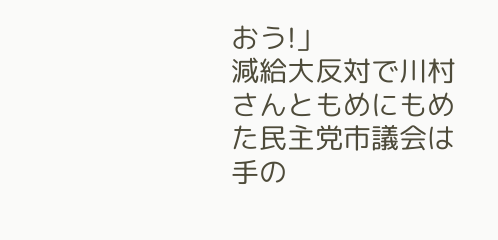おう!」
減給大反対で川村さんともめにもめた民主党市議会は手の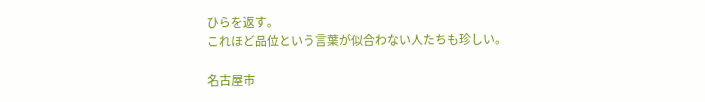ひらを返す。
これほど品位という言葉が似合わない人たちも珍しい。

名古屋市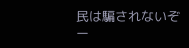民は騙されないぞー